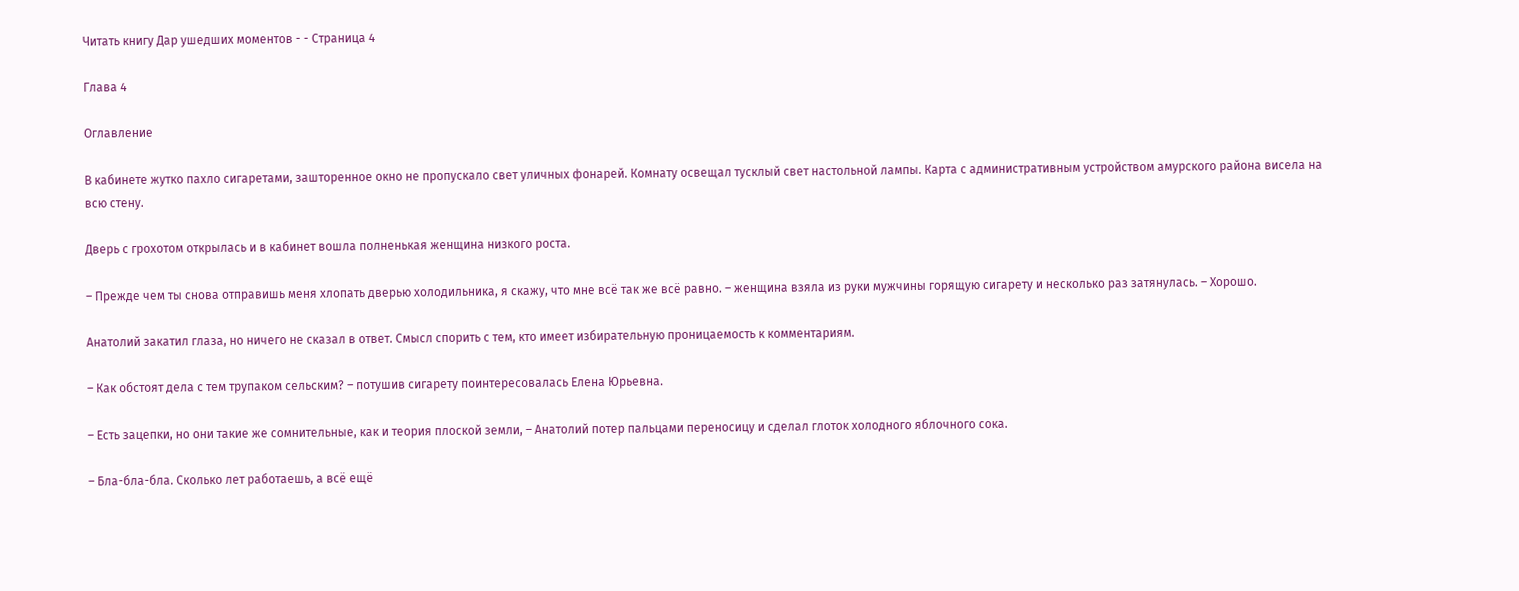Читать книгу Дар ушедших моментов - - Страница 4

Глава 4

Оглавление

В кабинете жутко пахло сигаретами, зашторенное окно не пропускало свет уличных фонарей. Комнату освещал тусклый свет настольной лампы. Карта с административным устройством амурского района висела на всю стену.

Дверь с грохотом открылась и в кабинет вошла полненькая женщина низкого роста.

– Прежде чем ты снова отправишь меня хлопать дверью холодильника, я скажу, что мне всё так же всё равно. – женщина взяла из руки мужчины горящую сигарету и несколько раз затянулась. – Хорошо.

Анатолий закатил глаза, но ничего не сказал в ответ. Смысл спорить с тем, кто имеет избирательную проницаемость к комментариям.

– Как обстоят дела с тем трупаком сельским? – потушив сигарету поинтересовалась Елена Юрьевна.

– Есть зацепки, но они такие же сомнительные, как и теория плоской земли, – Анатолий потер пальцами переносицу и сделал глоток холодного яблочного сока.

– Бла-бла-бла. Сколько лет работаешь, а всё ещё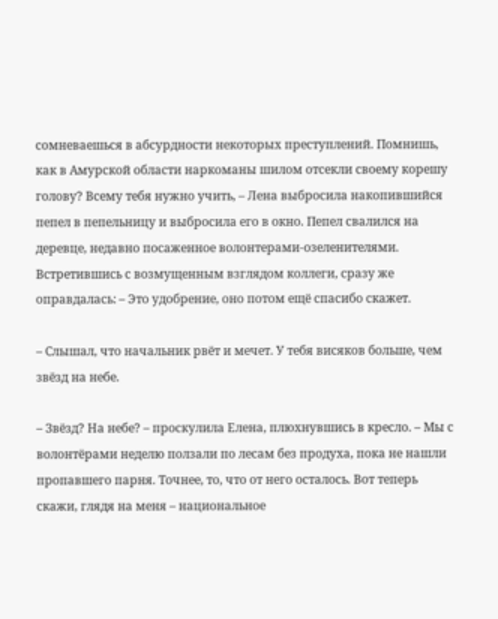сомневаешься в абсурдности некоторых преступлений. Помнишь, как в Амурской области наркоманы шилом отсекли своему корешу голову? Всему тебя нужно учить, – Лена выбросила накопившийся пепел в пепельницу и выбросила его в окно. Пепел свалился на деревце, недавно посаженное волонтерами-озеленителями. Встретившись с возмущенным взглядом коллеги, сразу же оправдалась: – Это удобрение, оно потом ещё спасибо скажет.

– Слышал, что начальник рвёт и мечет. У тебя висяков больше, чем звёзд на небе.

– Звёзд? На небе? – проскулила Елена, плюхнувшись в кресло. – Мы с волонтёрами неделю ползали по лесам без продуха, пока не нашли пропавшего парня. Точнее, то, что от него осталось. Вот теперь скажи, глядя на меня – национальное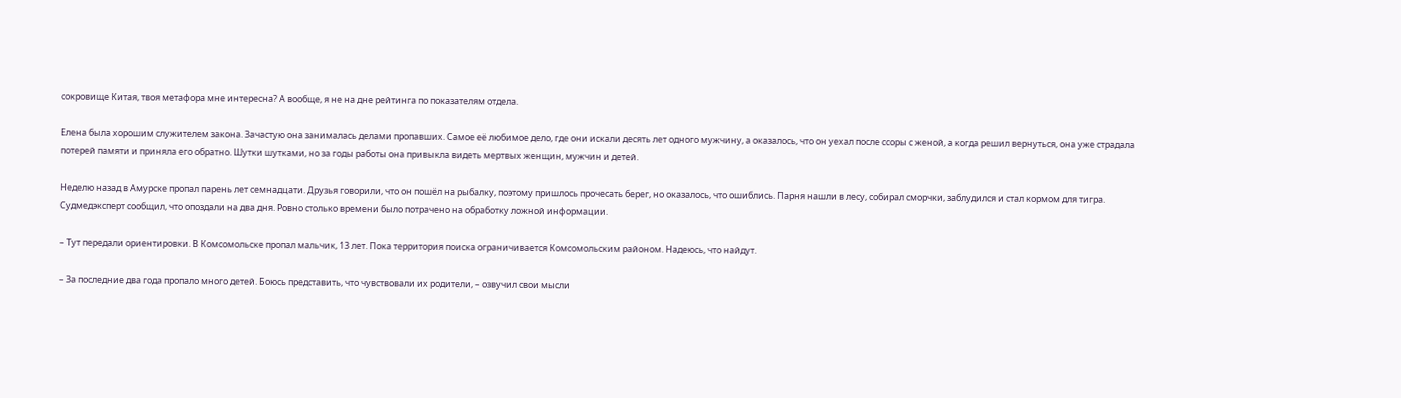сокровище Китая, твоя метафора мне интересна? А вообще, я не на дне рейтинга по показателям отдела.

Елена была хорошим служителем закона. Зачастую она занималась делами пропавших. Самое её любимое дело, где они искали десять лет одного мужчину, а оказалось, что он уехал после ссоры с женой, а когда решил вернуться, она уже страдала потерей памяти и приняла его обратно. Шутки шутками, но за годы работы она привыкла видеть мертвых женщин, мужчин и детей.

Неделю назад в Амурске пропал парень лет семнадцати. Друзья говорили, что он пошёл на рыбалку, поэтому пришлось прочесать берег, но оказалось, что ошиблись. Парня нашли в лесу, собирал сморчки, заблудился и стал кормом для тигра. Судмедэксперт сообщил, что опоздали на два дня. Ровно столько времени было потрачено на обработку ложной информации.

– Тут передали ориентировки. В Комсомольске пропал мальчик, 13 лет. Пока территория поиска ограничивается Комсомольским районом. Надеюсь, что найдут.

– За последние два года пропало много детей. Боюсь представить, что чувствовали их родители, – озвучил свои мысли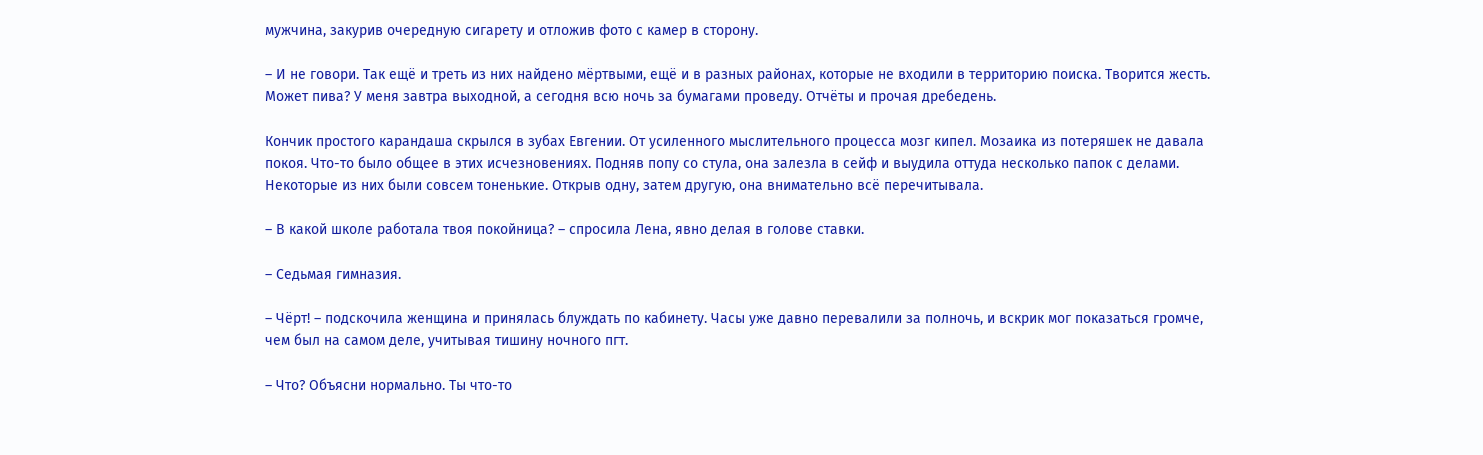мужчина, закурив очередную сигарету и отложив фото с камер в сторону.

– И не говори. Так ещё и треть из них найдено мёртвыми, ещё и в разных районах, которые не входили в территорию поиска. Творится жесть. Может пива? У меня завтра выходной, а сегодня всю ночь за бумагами проведу. Отчёты и прочая дребедень.

Кончик простого карандаша скрылся в зубах Евгении. От усиленного мыслительного процесса мозг кипел. Мозаика из потеряшек не давала покоя. Что-то было общее в этих исчезновениях. Подняв попу со стула, она залезла в сейф и выудила оттуда несколько папок с делами. Некоторые из них были совсем тоненькие. Открыв одну, затем другую, она внимательно всё перечитывала.

– В какой школе работала твоя покойница? – спросила Лена, явно делая в голове ставки.

– Седьмая гимназия.

– Чёрт! – подскочила женщина и принялась блуждать по кабинету. Часы уже давно перевалили за полночь, и вскрик мог показаться громче, чем был на самом деле, учитывая тишину ночного пгт.

– Что? Объясни нормально. Ты что-то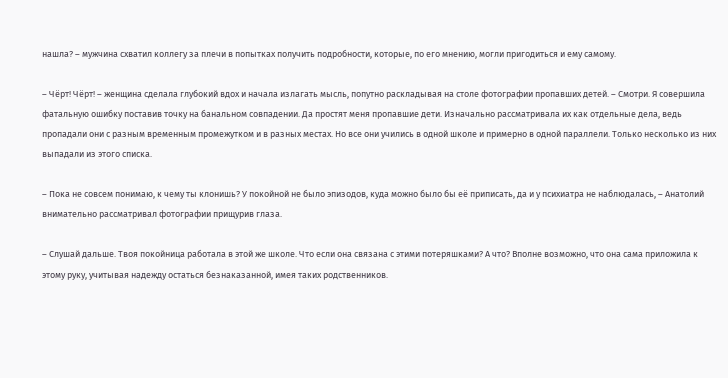нашла? – мужчина схватил коллегу за плечи в попытках получить подробности, которые, по его мнению, могли пригодиться и ему самому.

– Чёрт! Чёрт! – женщина сделала глубокий вдох и начала излагать мысль, попутно раскладывая на столе фотографии пропавших детей. – Смотри. Я совершила фатальную ошибку поставив точку на банальном совпадении. Да простят меня пропавшие дети. Изначально рассматривала их как отдельные дела, ведь пропадали они с разным временным промежутком и в разных местах. Но все они учились в одной школе и примерно в одной параллели. Только несколько из них выпадали из этого списка.

– Пока не совсем понимаю, к чему ты клонишь? У покойной не было эпизодов, куда можно было бы её приписать, да и у психиатра не наблюдалась, – Анатолий внимательно рассматривал фотографии прищурив глаза.

– Слушай дальше. Твоя покойница работала в этой же школе. Что если она связана с этими потеряшками? А что? Вполне возможно, что она сама приложила к этому руку, учитывая надежду остаться безнаказанной, имея таких родственников.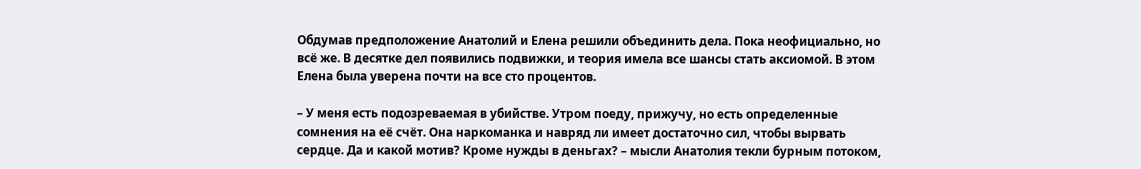Обдумав предположение Анатолий и Елена решили объединить дела. Пока неофициально, но всё же. В десятке дел появились подвижки, и теория имела все шансы стать аксиомой. В этом Елена была уверена почти на все сто процентов.

– У меня есть подозреваемая в убийстве. Утром поеду, прижучу, но есть определенные сомнения на её счёт. Она наркоманка и навряд ли имеет достаточно сил, чтобы вырвать сердце. Да и какой мотив? Кроме нужды в деньгах? – мысли Анатолия текли бурным потоком,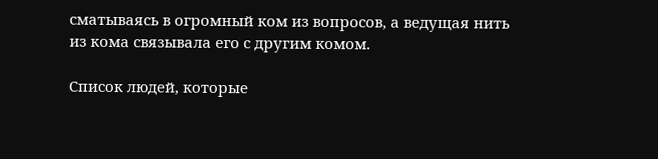сматываясь в огромный ком из вопросов, а ведущая нить из кома связывала его с другим комом.

Список людей, которые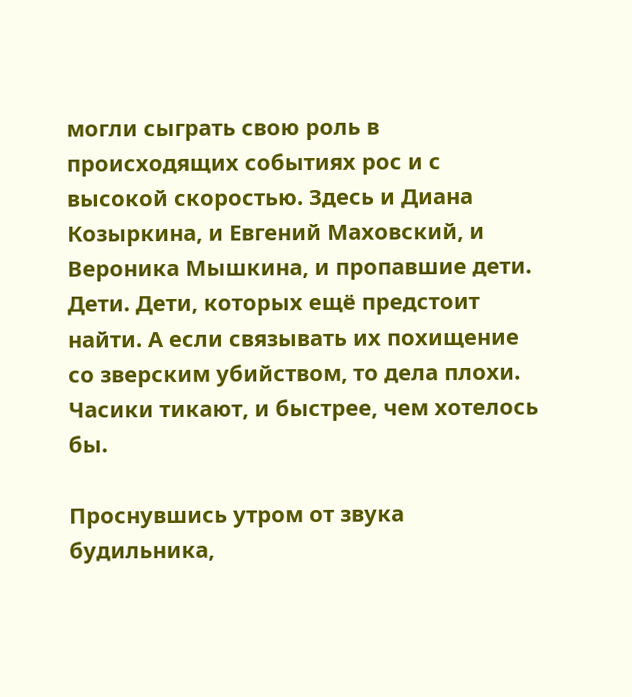могли сыграть свою роль в происходящих событиях рос и с высокой скоростью. Здесь и Диана Козыркина, и Евгений Маховский, и Вероника Мышкина, и пропавшие дети. Дети. Дети, которых ещё предстоит найти. А если связывать их похищение со зверским убийством, то дела плохи. Часики тикают, и быстрее, чем хотелось бы.

Проснувшись утром от звука будильника,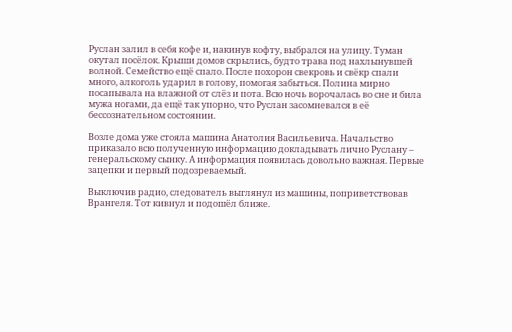Руслан залил в себя кофе и, накинув кофту, выбрался на улицу. Туман окутал посёлок. Крыши домов скрылись, будто трава под нахлынувшей волной. Семейство ещё спало. После похорон свекровь и свёкр спали много, алкоголь ударил в голову, помогая забыться. Полина мирно посапывала на влажной от слёз и пота. Всю ночь ворочалась во сне и била мужа ногами, да ещё так упорно, что Руслан засомневался в её бессознательном состоянии.

Возле дома уже стояла машина Анатолия Васильевича. Начальство приказало всю полученную информацию докладывать лично Руслану – генеральскому сынку. А информация появилась довольно важная. Первые зацепки и первый подозреваемый.

Выключив радио, следователь выглянул из машины, поприветствовав Врангеля. Тот кивнул и подошёл ближе.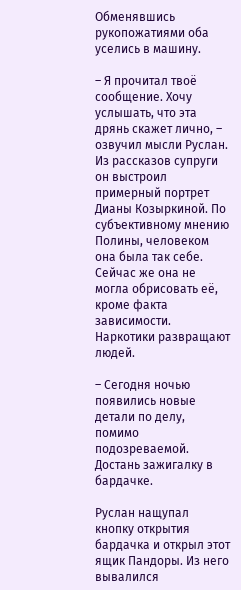Обменявшись рукопожатиями оба уселись в машину.

– Я прочитал твоё сообщение. Хочу услышать, что эта дрянь скажет лично, – озвучил мысли Руслан. Из рассказов супруги он выстроил примерный портрет Дианы Козыркиной. По субъективному мнению Полины, человеком она была так себе. Сейчас же она не могла обрисовать её, кроме факта зависимости. Наркотики развращают людей.

– Сегодня ночью появились новые детали по делу, помимо подозреваемой. Достань зажигалку в бардачке.

Руслан нащупал кнопку открытия бардачка и открыл этот ящик Пандоры. Из него вывалился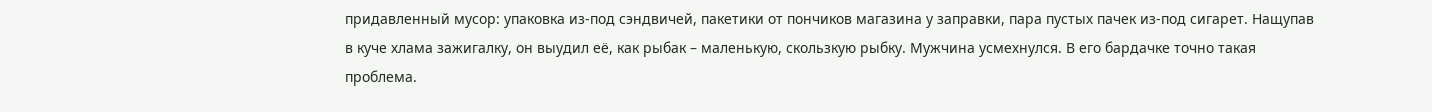придавленный мусор: упаковка из-под сэндвичей, пакетики от пончиков магазина у заправки, пара пустых пачек из-под сигарет. Нащупав в куче хлама зажигалку, он выудил её, как рыбак – маленькую, скользкую рыбку. Мужчина усмехнулся. В его бардачке точно такая проблема.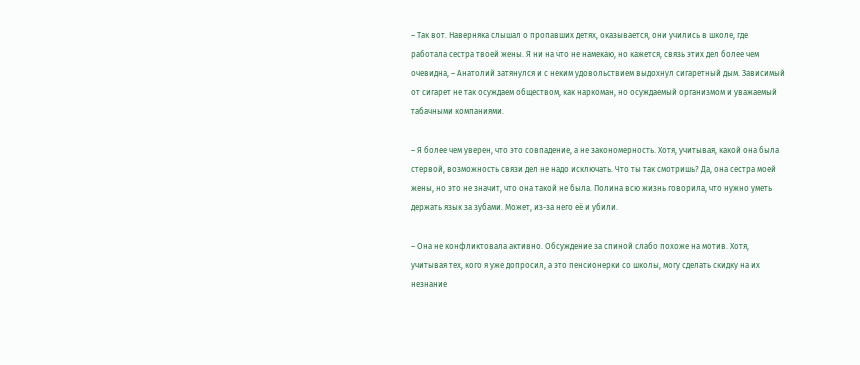– Так вот. Наверняка слышал о пропавших детях, оказывается, они учились в школе, где работала сестра твоей жены. Я ни на что не намекаю, но кажется, связь этих дел более чем очевидна, – Анатолий затянулся и с неким удовольствием выдохнул сигаретный дым. Зависимый от сигарет не так осуждаем обществом, как наркоман, но осуждаемый организмом и уважаемый табачными компаниями.

– Я более чем уверен, что это совпадение, а не закономерность. Хотя, учитывая, какой она была стервой, возможность связи дел не надо исключать. Что ты так смотришь? Да, она сестра моей жены, но это не значит, что она такой не была. Полина всю жизнь говорила, что нужно уметь держать язык за зубами. Может, из-за него её и убили.

– Она не конфликтовала активно. Обсуждение за спиной слабо похоже на мотив. Хотя, учитывая тех, кого я уже допросил, а это пенсионерки со школы, могу сделать скидку на их незнание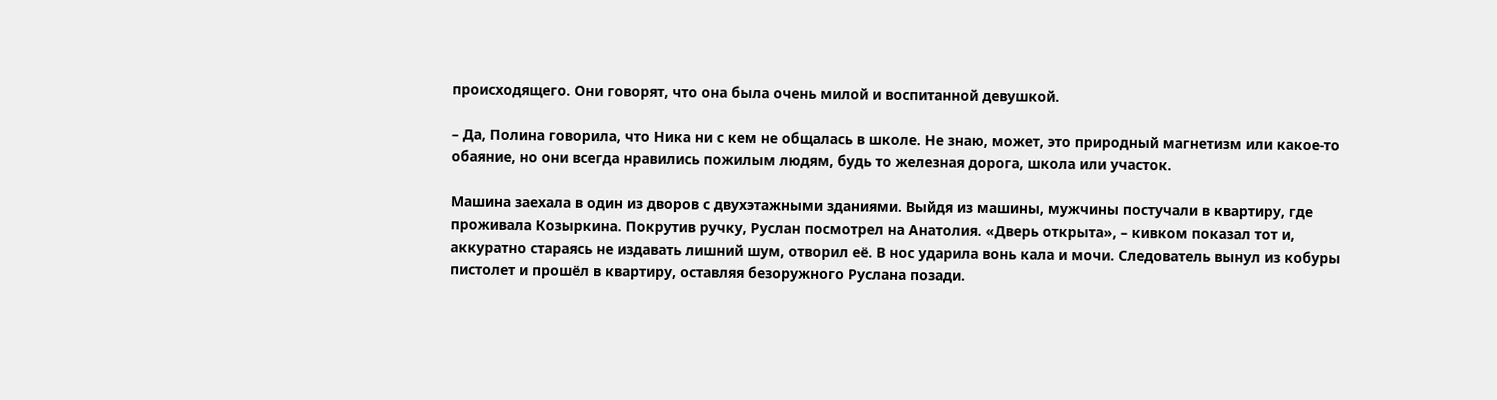происходящего. Они говорят, что она была очень милой и воспитанной девушкой.

– Да, Полина говорила, что Ника ни с кем не общалась в школе. Не знаю, может, это природный магнетизм или какое-то обаяние, но они всегда нравились пожилым людям, будь то железная дорога, школа или участок.

Машина заехала в один из дворов с двухэтажными зданиями. Выйдя из машины, мужчины постучали в квартиру, где проживала Козыркина. Покрутив ручку, Руслан посмотрел на Анатолия. «Дверь открыта», – кивком показал тот и, аккуратно стараясь не издавать лишний шум, отворил её. В нос ударила вонь кала и мочи. Следователь вынул из кобуры пистолет и прошёл в квартиру, оставляя безоружного Руслана позади.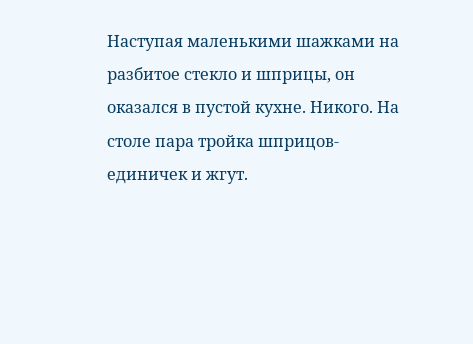Наступая маленькими шажками на разбитое стекло и шприцы, он оказался в пустой кухне. Никого. На столе пара тройка шприцов-единичек и жгут.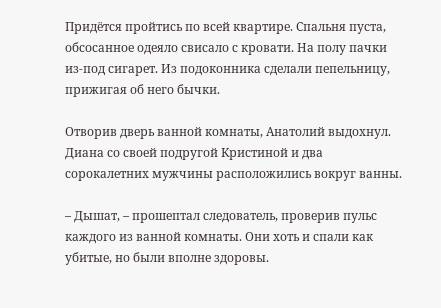Придётся пройтись по всей квартире. Спальня пуста, обсосанное одеяло свисало с кровати. На полу пачки из-под сигарет. Из подоконника сделали пепельницу, прижигая об него бычки.

Отворив дверь ванной комнаты, Анатолий выдохнул. Диана со своей подругой Кристиной и два сорокалетних мужчины расположились вокруг ванны.

– Дышат, – прошептал следователь, проверив пульс каждого из ванной комнаты. Они хоть и спали как убитые, но были вполне здоровы.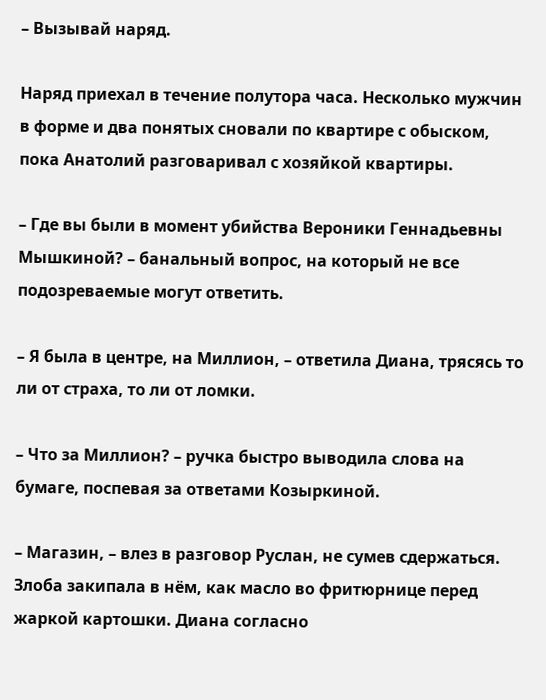– Вызывай наряд.

Наряд приехал в течение полутора часа. Несколько мужчин в форме и два понятых сновали по квартире с обыском, пока Анатолий разговаривал с хозяйкой квартиры.

– Где вы были в момент убийства Вероники Геннадьевны Мышкиной? – банальный вопрос, на который не все подозреваемые могут ответить.

– Я была в центре, на Миллион, – ответила Диана, трясясь то ли от страха, то ли от ломки.

– Что за Миллион? – ручка быстро выводила слова на бумаге, поспевая за ответами Козыркиной.

– Магазин, – влез в разговор Руслан, не сумев сдержаться. Злоба закипала в нём, как масло во фритюрнице перед жаркой картошки. Диана согласно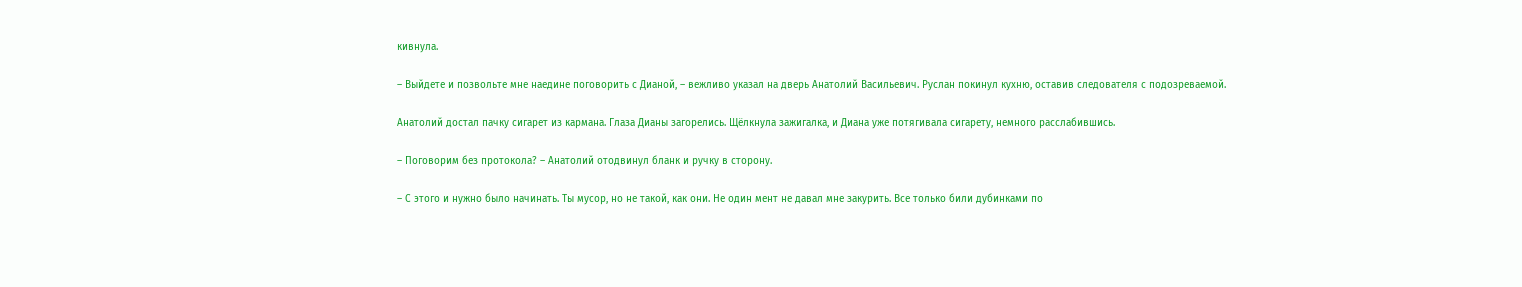кивнула.

– Выйдете и позвольте мне наедине поговорить с Дианой, – вежливо указал на дверь Анатолий Васильевич. Руслан покинул кухню, оставив следователя с подозреваемой.

Анатолий достал пачку сигарет из кармана. Глаза Дианы загорелись. Щёлкнула зажигалка, и Диана уже потягивала сигарету, немного расслабившись.

– Поговорим без протокола? – Анатолий отодвинул бланк и ручку в сторону.

– С этого и нужно было начинать. Ты мусор, но не такой, как они. Не один мент не давал мне закурить. Все только били дубинками по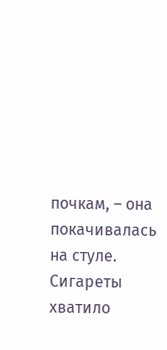почкам, – она покачивалась на стуле. Сигареты хватило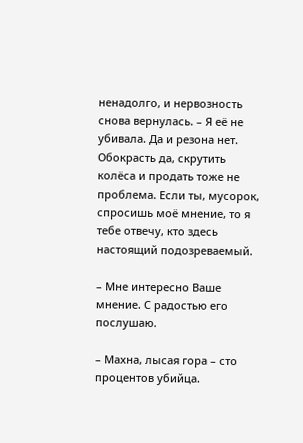ненадолго, и нервозность снова вернулась. – Я её не убивала. Да и резона нет. Обокрасть да, скрутить колёса и продать тоже не проблема. Если ты, мусорок, спросишь моё мнение, то я тебе отвечу, кто здесь настоящий подозреваемый.

– Мне интересно Ваше мнение. С радостью его послушаю.

– Махна, лысая гора – сто процентов убийца.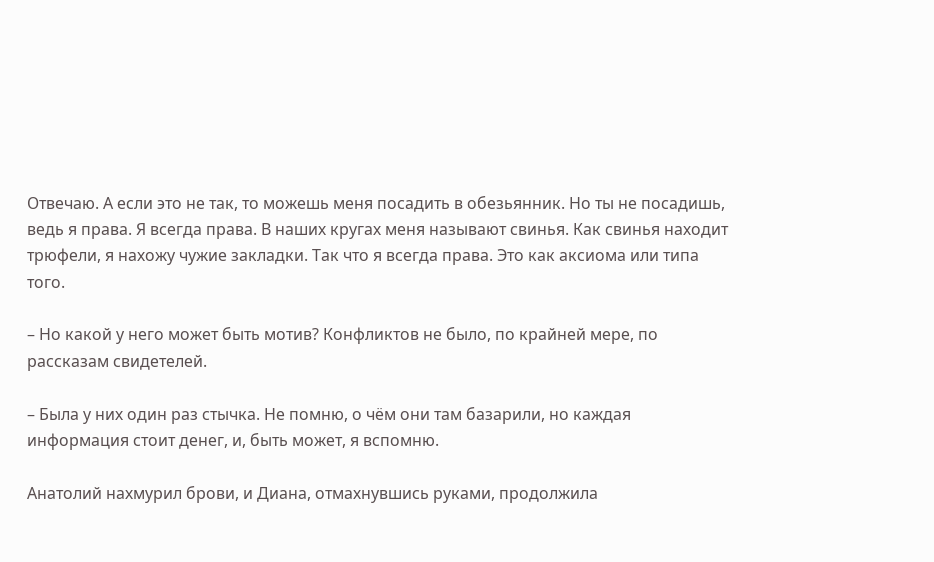Отвечаю. А если это не так, то можешь меня посадить в обезьянник. Но ты не посадишь, ведь я права. Я всегда права. В наших кругах меня называют свинья. Как свинья находит трюфели, я нахожу чужие закладки. Так что я всегда права. Это как аксиома или типа того.

– Но какой у него может быть мотив? Конфликтов не было, по крайней мере, по рассказам свидетелей.

– Была у них один раз стычка. Не помню, о чём они там базарили, но каждая информация стоит денег, и, быть может, я вспомню.

Анатолий нахмурил брови, и Диана, отмахнувшись руками, продолжила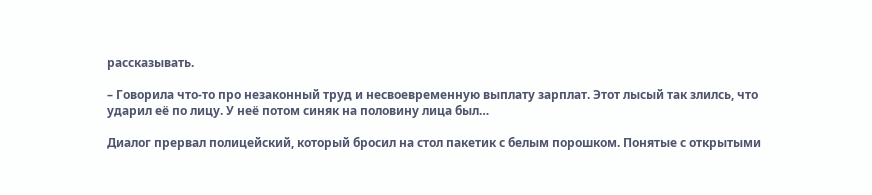рассказывать.

– Говорила что-то про незаконный труд и несвоевременную выплату зарплат. Этот лысый так злилсь, что ударил её по лицу. У неё потом синяк на половину лица был…

Диалог прервал полицейский, который бросил на стол пакетик с белым порошком. Понятые с открытыми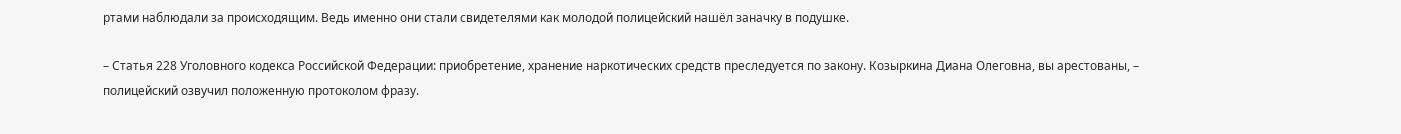ртами наблюдали за происходящим. Ведь именно они стали свидетелями как молодой полицейский нашёл заначку в подушке.

– Статья 228 Уголовного кодекса Российской Федерации: приобретение, хранение наркотических средств преследуется по закону. Козыркина Диана Олеговна, вы арестованы, – полицейский озвучил положенную протоколом фразу.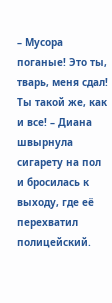– Мусора поганые! Это ты, тварь, меня сдал! Ты такой же, как и все! – Диана швырнула сигарету на пол и бросилась к выходу, где её перехватил полицейский.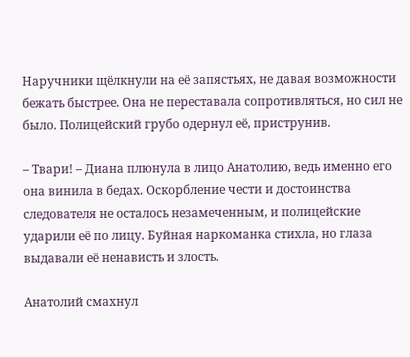Наручники щёлкнули на её запястьях, не давая возможности бежать быстрее. Она не переставала сопротивляться, но сил не было. Полицейский грубо одернул её, приструнив.

– Твари! – Диана плюнула в лицо Анатолию, ведь именно его она винила в бедах. Оскорбление чести и достоинства следователя не осталось незамеченным, и полицейские ударили её по лицу. Буйная наркоманка стихла, но глаза выдавали её ненависть и злость.

Анатолий смахнул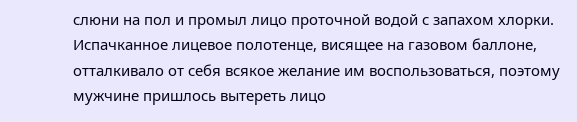слюни на пол и промыл лицо проточной водой с запахом хлорки. Испачканное лицевое полотенце, висящее на газовом баллоне, отталкивало от себя всякое желание им воспользоваться, поэтому мужчине пришлось вытереть лицо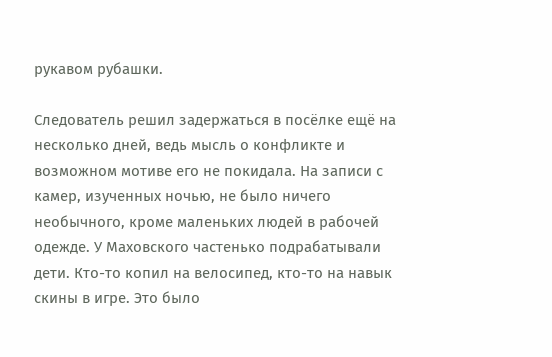рукавом рубашки.

Следователь решил задержаться в посёлке ещё на несколько дней, ведь мысль о конфликте и возможном мотиве его не покидала. На записи с камер, изученных ночью, не было ничего необычного, кроме маленьких людей в рабочей одежде. У Маховского частенько подрабатывали дети. Кто-то копил на велосипед, кто-то на навык скины в игре. Это было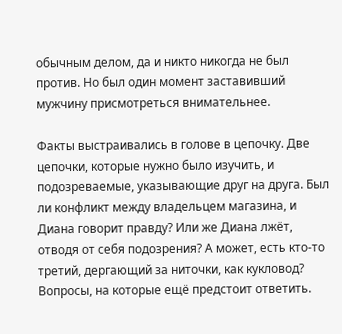обычным делом, да и никто никогда не был против. Но был один момент заставивший мужчину присмотреться внимательнее.

Факты выстраивались в голове в цепочку. Две цепочки, которые нужно было изучить, и подозреваемые, указывающие друг на друга. Был ли конфликт между владельцем магазина, и Диана говорит правду? Или же Диана лжёт, отводя от себя подозрения? А может, есть кто-то третий, дергающий за ниточки, как кукловод? Вопросы, на которые ещё предстоит ответить.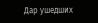Дар ушедших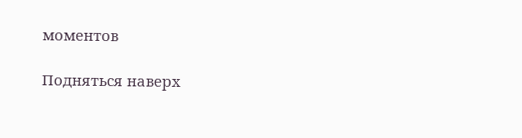моментов

Подняться наверх